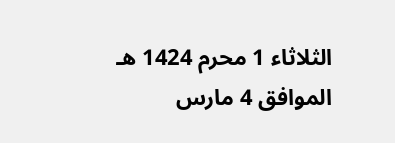الثلاثاء 1 محرم 1424 هـ الموافق 4 مارس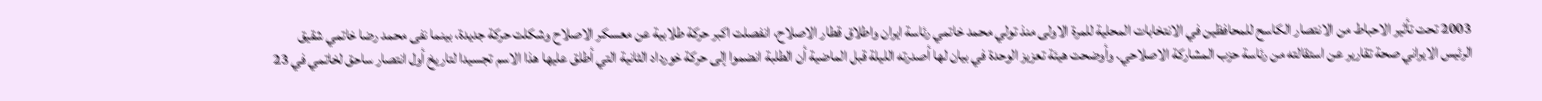2003 تحت تأثير الاحباط من الانتصار الكاسح للمحافظين في الانتخابات المحلية للمرة الاولى منذ تولي محمد خاتمي رئاسة ايران واطلاق قطار الاصلاح، انفصلت اكبر حركة طلابية عن معسكر الاصلاح وشكلت حركة جديدة، بينما نفى محمد رضا خاتمي شقيق الرئيس الايراني صحة تقارير عن استقالته من رئاسة حزب المشاركة الاصلاحي. وأوضحت هيئة تعزيز الوحدة في بيان لها أصدرته الليلة قبل الماضية أن الطلبة انضموا إلى حركة خورداد الثانية التي أطلق عليها هذا الاسم تجسيدا لتاريخ أول انتصار ساحق لخاتمي في 23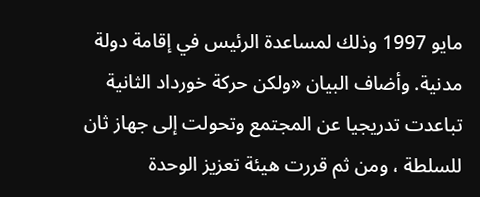مايو 1997 وذلك لمساعدة الرئيس في إقامة دولة مدنية. وأضاف البيان «ولكن حركة خورداد الثانية تباعدت تدريجيا عن المجتمع وتحولت إلى جهاز ثان للسلطة ، ومن ثم قررت هيئة تعزيز الوحدة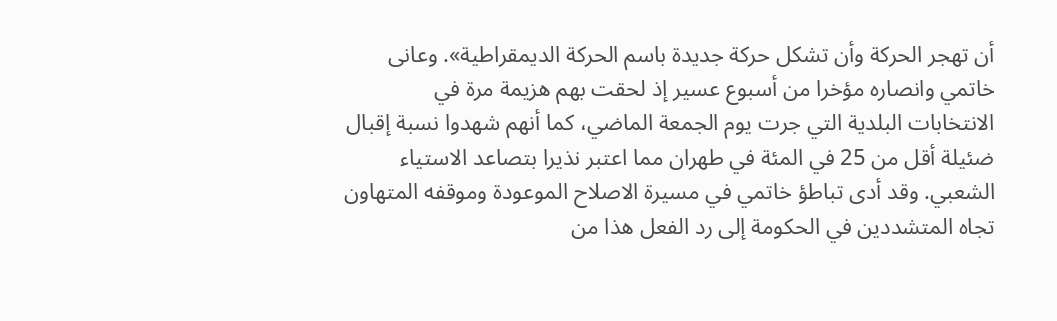أن تهجر الحركة وأن تشكل حركة جديدة باسم الحركة الديمقراطية». وعانى خاتمي وانصاره مؤخرا من أسبوع عسير إذ لحقت بهم هزيمة مرة في الانتخابات البلدية التي جرت يوم الجمعة الماضي، كما أنهم شهدوا نسبة إقبال ضئيلة أقل من 25 في المئة في طهران مما اعتبر نذيرا بتصاعد الاستياء الشعبي. وقد أدى تباطؤ خاتمي في مسيرة الاصلاح الموعودة وموقفه المتهاون تجاه المتشددين في الحكومة إلى رد الفعل هذا من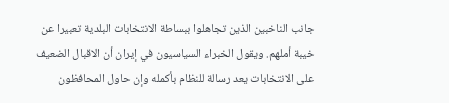جانب الناخبين الذين تجاهلوا ببساطة الانتخابات البلدية تعبيرا عن خيبة أملهم. ويقول الخبراء السياسيون في إيران أن الاقبال الضعيف على الانتخابات يعد رسالة للنظام بأكمله وإن حاول المحافظون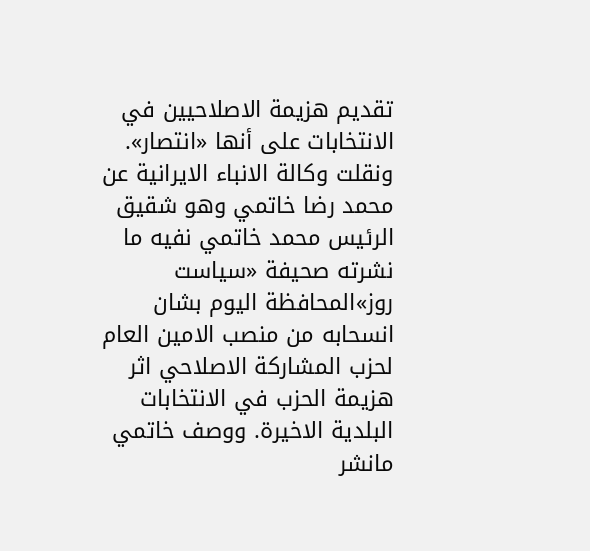تقديم هزيمة الاصلاحيين في الانتخابات على أنها «انتصار». ونقلت وكالة الانباء الايرانية عن محمد رضا خاتمي وهو شقيق الرئيس محمد خاتمي نفيه ما نشرته صحيفة «سياست روز»المحافظة اليوم بشان انسحابه من منصب الامين العام لحزب المشاركة الاصلاحي اثر هزيمة الحزب في الانتخابات البلدية الاخيرة. ووصف خاتمي مانشر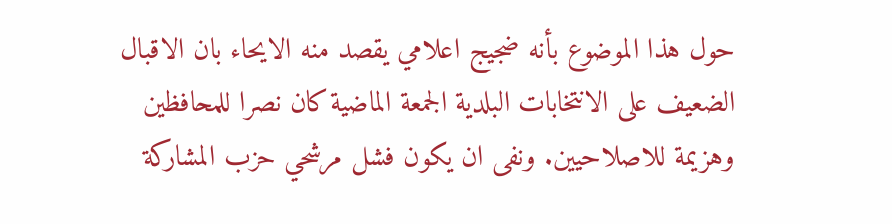حول هذا الموضوع بأنه ضجيج اعلامي يقصد منه الايحاء بان الاقبال الضعيف على الانتخابات البلدية الجمعة الماضية كان نصرا للمحافظين وهزيمة للاصلاحيين. ونفى ان يكون فشل مرشحي حزب المشاركة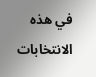في هذه الانتخابات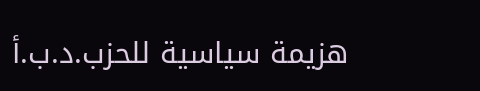هزيمة سياسية للحزب.د.ب.أ